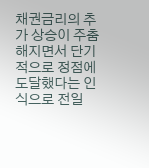채권금리의 추가 상승이 주춤해지면서 단기적으로 정점에 도달했다는 인식으로 전일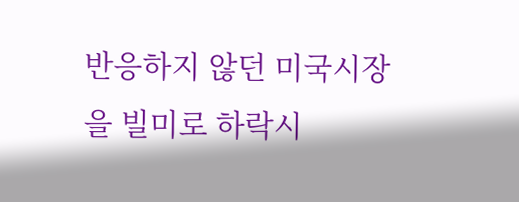반응하지 않던 미국시장을 빌미로 하락시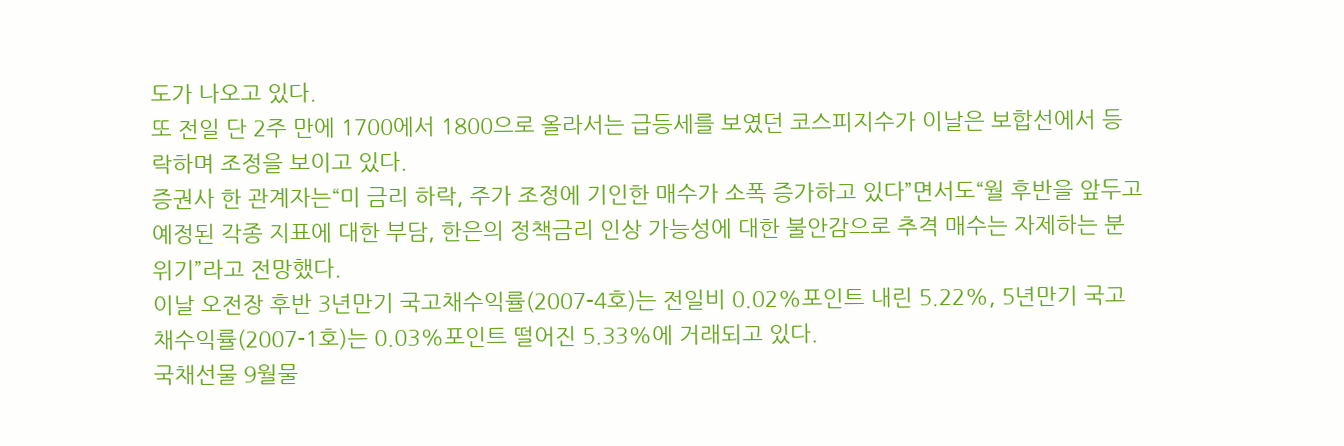도가 나오고 있다.
또 전일 단 2주 만에 1700에서 1800으로 올라서는 급등세를 보였던 코스피지수가 이날은 보합선에서 등락하며 조정을 보이고 있다.
증권사 한 관계자는“미 금리 하락, 주가 조정에 기인한 매수가 소폭 증가하고 있다”면서도“월 후반을 앞두고 예정된 각종 지표에 대한 부담, 한은의 정책금리 인상 가능성에 대한 불안감으로 추격 매수는 자제하는 분위기”라고 전망했다.
이날 오전장 후반 3년만기 국고채수익률(2007-4호)는 전일비 0.02%포인트 내린 5.22%, 5년만기 국고채수익률(2007-1호)는 0.03%포인트 떨어진 5.33%에 거래되고 있다.
국채선물 9월물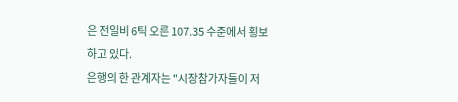은 전일비 6틱 오른 107.35 수준에서 횡보하고 있다.
은행의 한 관계자는 "시장참가자들이 저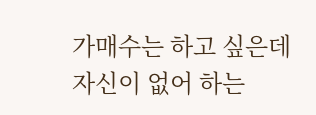가매수는 하고 싶은데 자신이 없어 하는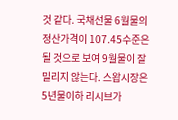것 같다. 국채선물 6월물의 정산가격이 107.45수준은 될 것으로 보여 9월물이 잘 밀리지 않는다. 스왑시장은 5년물이하 리시브가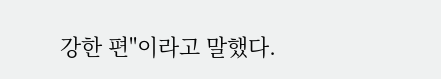강한 편"이라고 말했다.